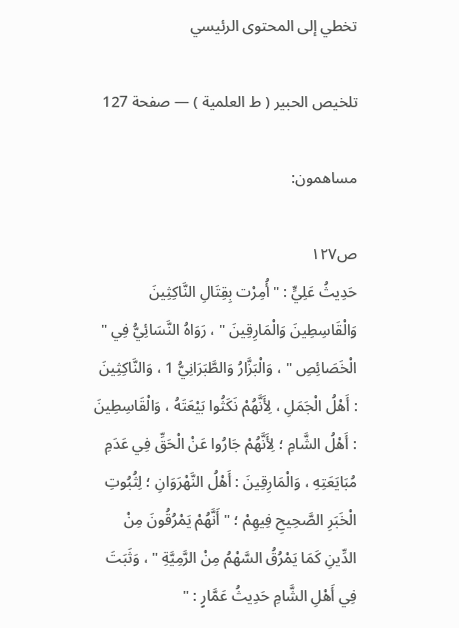تخطي إلى المحتوى الرئيسي

تلخيص الحبير ( ط العلمية ) — صفحة 127

مساهمون:

ص١٢٧
حَدِيثُ عَلِيٍّ : " أُمِرْت بِقِتَالِ النَّاكِثِينَ وَالْقَاسِطِينَ وَالْمَارِقِينَ " ، رَوَاهُ النَّسَائِيُّ فِي " الْخَصَائِصِ " ، وَالْبَزَّارُ وَالطَّبَرَانِيُّ 1 ، وَالنَّاكِثِينَ : أَهْلُ الْجَمَلِ ، لِأَنَّهُمْ نَكَثُوا بَيْعَتَهُ ، وَالْقَاسِطِينَ : أَهْلُ الشَّامِ ؛ لِأَنَّهُمْ جَارُوا عَنْ الْحَقِّ فِي عَدَمِ مُبَايَعَتِهِ ، وَالْمَارِقِينَ : أَهْلُ النَّهْرَوَانِ ؛ لِثُبُوتِ الْخَبَرِ الصَّحِيحِ فِيهِمْ ؛ " أَنَّهُمْ يَمْرُقُونَ مِنْ الدِّينِ كَمَا يَمْرُقُ السَّهْمُ مِنْ الرَّمِيَّةِ " ، وَثَبَتَ فِي أَهْلِ الشَّامِ حَدِيثُ عَمَّارٍ : "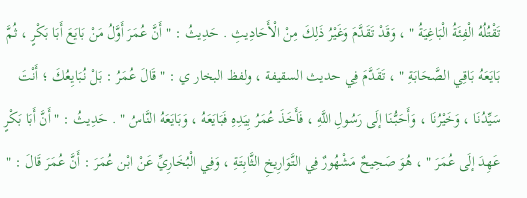تَقْتُلُهُ الْفِئَةُ الْبَاغِيَةُ " ، وَقَدْ تَقَدَّمَ وَغَيْرُ ذَلِكَ مِنْ الْأَحَادِيثِ . حَدِيثُ : " أَنَّ عُمَرَ أَوَّلُ مَنْ بَايَعَ أَبَا بَكْرٍ ، ثُمَّ بَايَعَهُ بَاقِي الصَّحَابَةِ " ، تَقَدَّمَ فِي حديث السقيفة ، ولفظ البخار ي : " قَالَ عُمَرُ : بَلْ نُبَايِعُكَ ؛ أَنْتَ سَيِّدُنَا ، وَخَيْرُنَا ، وَأَحَبُّنَا إلَى رَسُولِ اللَّهِ ، فَأَخَذَ عُمَرُ بِيَدِهِ فَبَايَعَهُ ، وَبَايَعَهُ النَّاسُ " . حَدِيثُ : " أَنَّ أَبَا بَكْرٍ عَهِدَ إلَى عُمَرَ " ، هُوَ صَحِيحٌ مَشْهُورٌ فِي التَّوَارِيخِ الثَّابِتَةِ ، وَفِي الْبُخَارِيِّ عَنْ ابْن عُمَرَ : أَنَّ عُمَرَ قَالَ : "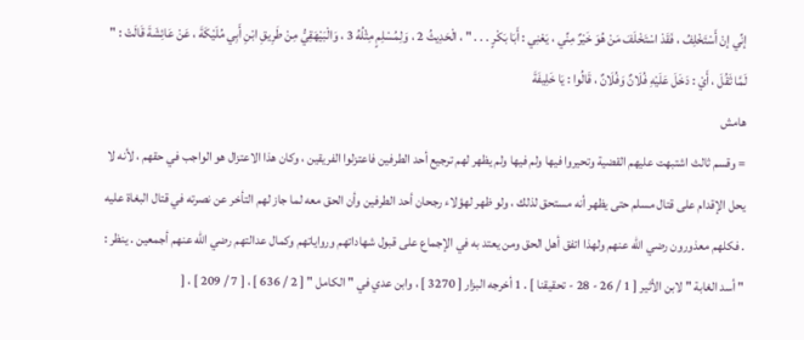إنِّي إنْ أَسْتَخْلِفُ ، فَقَدْ اسْتَخْلَفَ مَنْ هُوَ خَيْرٌ مِنِّي ، يَعْنِي : أَبَا بَكْرٍ . . . " ، الْحَدِيثُ 2 ، وَلِمُسْلِمٍ مِثْلُهُ 3 ، وَالْبَيْهَقِيُّ مِنْ طَرِيقِ ابْنِ أَبِي مُلَيْكَةَ ، عَنْ عَائِشَةَ قَالَتْ : " لَمَّا ثَقُلَ ، أَيْ : دَخَلَ عَلَيْهِ فُلَانٌ وَفُلَانٌ ، قَالُوا : يَا خَلِيفَةَ
هامش
= وقسم ثالث اشتبهت عليهم القضية وتحيروا فيها ولم فيها ولم يظهر لهم ترجيع أحد الطرفين فاعتزلوا الفريقين ، وكان هذا الاعتزال هو الواجب في حقهم ، لأنه لا يحل الإقدام على قتال مسلم حتى يظهر أنه مستحق لذلك ، ولو ظهر لهؤلاء رجحان أحد الطرفين وأن الحق معه لما جاز لهم التأخر عن نصرته في قتال البغاة عليه . فكلهم معذورون رضي الله عنهم ولهذا اتفق أهل الحق ومن يعتد به في الإجماع على قبول شهاداتهم ورواياتهم وكمال عدالتهم رضي الله عنهم أجمعين . ينظر : " أسد الغابة " لابن الأثير [ 1 / 26 - 28 - تحقيقنا ] . 1 أخرجه البزار [ 3270 ] ، وابن عدي في " الكامل " [ 2 / 636 ] ، [ 7 / 209 ] ، [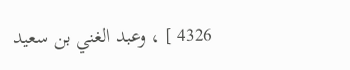4326 ] ، وعبد الغني بن سعيد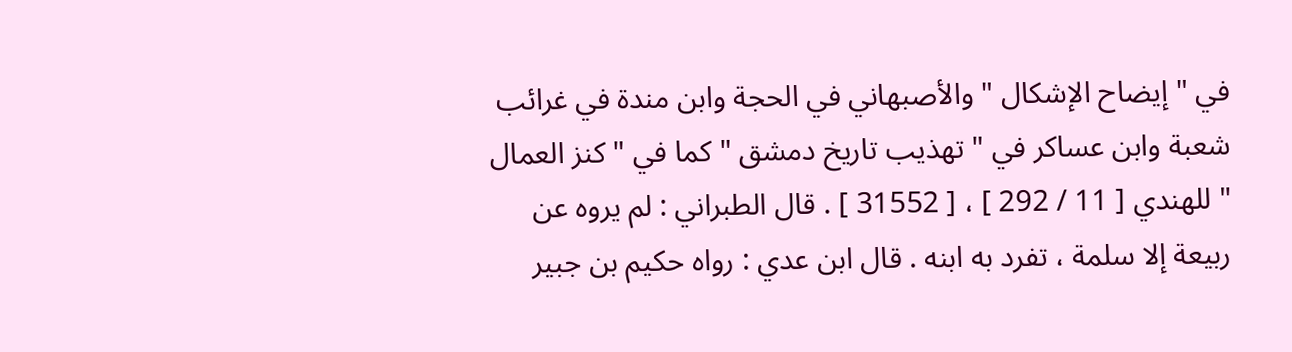في " إيضاح الإشكال " والأصبهاني في الحجة وابن مندة في غرائب شعبة وابن عساكر في " تهذيب تاريخ دمشق " كما في " كنز العمال " للهندي [ 11 / 292 ] ، [ 31552 ] . قال الطبراني : لم يروه عن ربيعة إلا سلمة ، تفرد به ابنه . قال ابن عدي : رواه حكيم بن جبير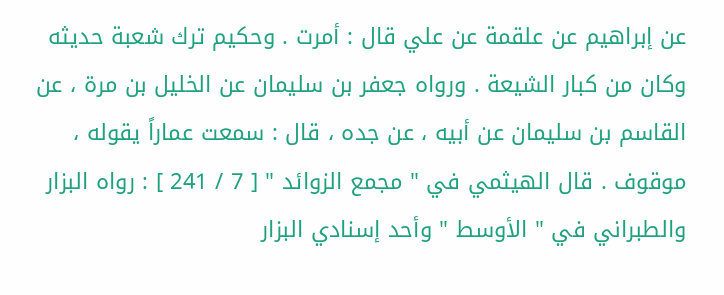عن إبراهيم عن علقمة عن علي قال : أمرت . وحكيم ترك شعبة حديثه وكان من كبار الشيعة . ورواه جعفر بن سليمان عن الخليل بن مرة ، عن القاسم بن سليمان عن أبيه ، عن جده ، قال : سمعت عماراً يقوله ، موقوف . قال الهيثمي في " مجمع الزوائد " [ 7 / 241 ] : رواه البزار والطبراني في " الأوسط " وأحد إسنادي البزار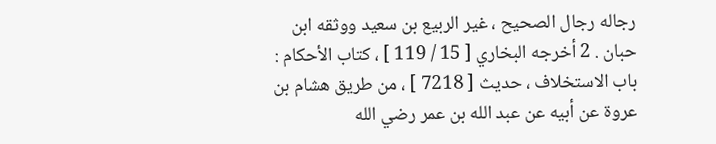رجاله رجال الصحيح ، غير الربيع بن سعيد ووثقه ابن حبان . 2 أخرجه البخاري [ 15 / 119 ] ، كتاب الأحكام : باب الاستخلاف ، حديث [ 7218 ] ، من طريق هشام بن عروة عن أبيه عن عبد الله بن عمر رضي الله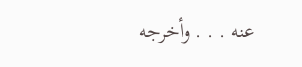عنه . . . وأخرجه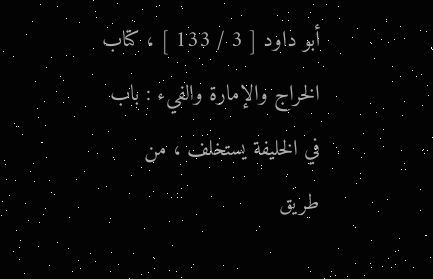أبو داود [ 3 / 133 ] ، كتاب الخراج والإمارة والفيء : باب في الخليفة يستخلف ، من طريق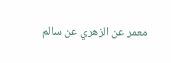معمر عن الزهري عن سالم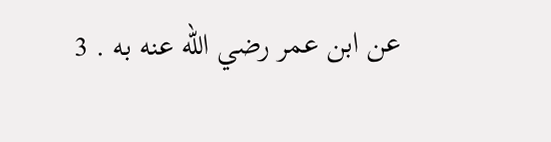عن ابن عمر رضي الله عنه به . 3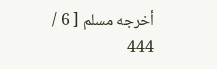أخرجه مسلم [ 6 / 444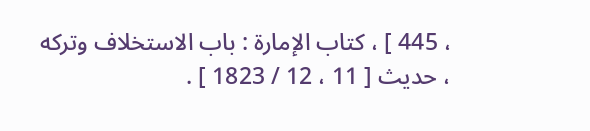، 445 ] ، كتاب الإمارة : باب الاستخلاف وتركه ، حديث [ 11 ، 12 / 1823 ] .